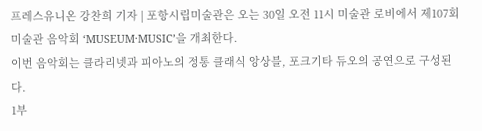프레스유니온 강찬희 기자 | 포항시립미술관은 오는 30일 오전 11시 미술관 로비에서 제107회 미술관 음악회 ‘MUSEUM·MUSIC’을 개최한다.
이번 음악회는 클라리넷과 피아노의 정통 클래식 앙상블, 포크기타 듀오의 공연으로 구성된다.
1부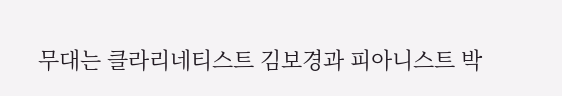무대는 클라리네티스트 김보경과 피아니스트 박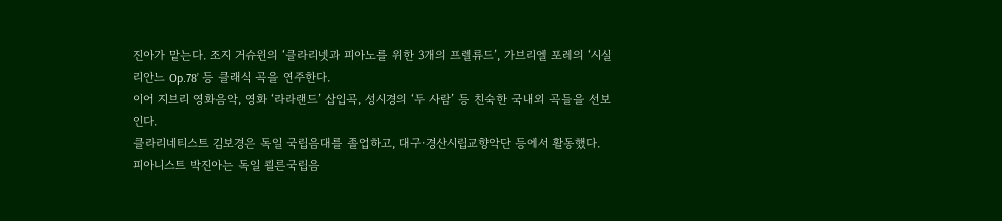진아가 맡는다. 조지 거슈윈의 ‘클라리넷과 피아노를 위한 3개의 프렐류드’, 가브리엘 포레의 ‘시실리안느 Op.78’ 등 클래식 곡을 연주한다.
이어 지브리 영화음악, 영화 ‘라라랜드’ 삽입곡, 성시경의 ‘두 사람’ 등 친숙한 국내외 곡들을 선보인다.
클라리네티스트 김보경은 독일 국립음대를 졸업하고, 대구·경산시립교향악단 등에서 활동했다.
피아니스트 박진아는 독일 쾰른국립음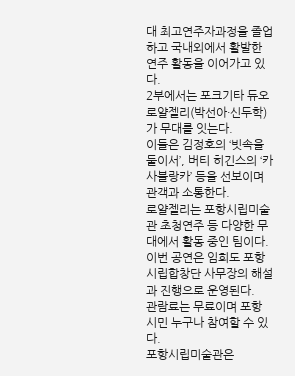대 최고연주자과정을 졸업하고 국내외에서 활발한 연주 활동을 이어가고 있다.
2부에서는 포크기타 듀오 로얄젤리(박선아·신두학)가 무대를 잇는다.
이들은 김정호의 ‘빗속을 둘이서’, 버티 히긴스의 ‘카사블랑카’ 등을 선보이며 관객과 소통한다.
로얄젤리는 포항시립미술관 초청연주 등 다양한 무대에서 활동 중인 팀이다.
이번 공연은 임희도 포항시립합창단 사무장의 해설과 진행으로 운영된다.
관람료는 무료이며 포항 시민 누구나 참여할 수 있다.
포항시립미술관은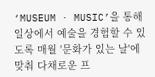‘MUSEUM · MUSIC’을 통해 일상에서 예술을 경험할 수 있도록 매월 '문화가 있는 날'에 맞춰 다채로운 프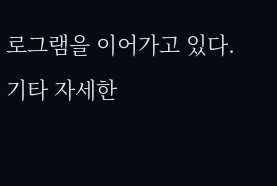로그램을 이어가고 있다.
기타 자세한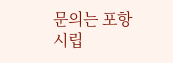문의는 포항시립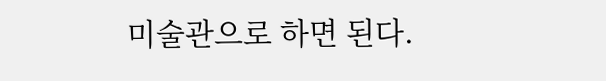미술관으로 하면 된다.